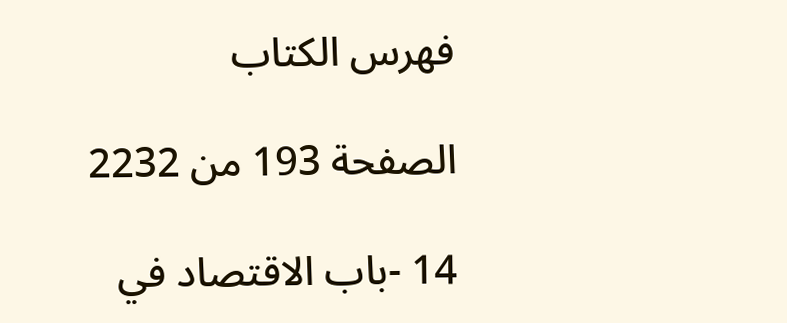فهرس الكتاب

الصفحة 193 من 2232

14 -باب الاقتصاد في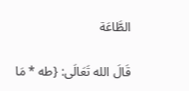الطَّاعَة

قَالَ الله تَعَالَى: {طه * مَا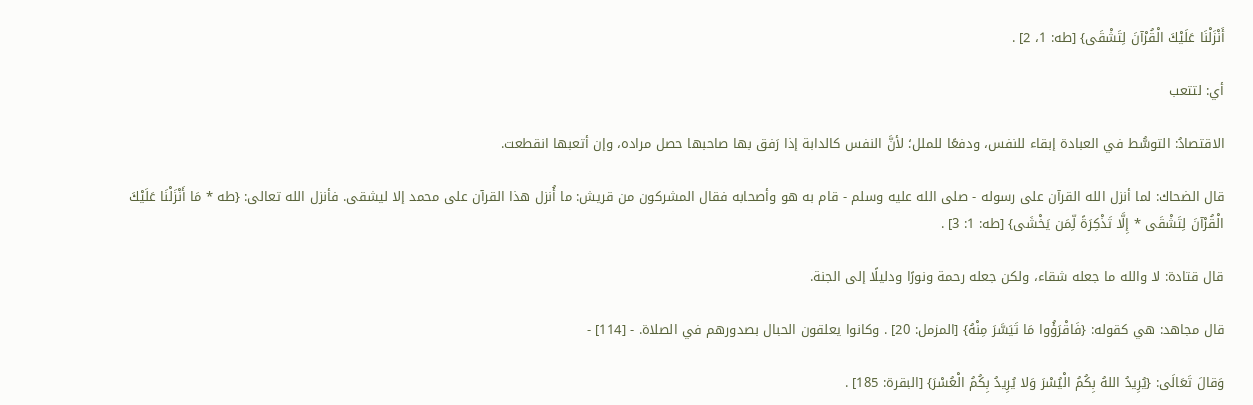أَنْزَلْنَا عَلَيْكَ الْقُرْآنَ لِتَشْقَى} [طه: 1، 2] .

أي: لتتعب

الاقتصادُ: التوسُّط في العبادة إبقاء للنفس، ودفعًا للملل؛ لأنَّ النفس كالدابة إذا رَفق بها صاحبها حصل مراده، وإن أتعبها انقطعت.

قال الضحاك: لما أنزل الله القرآن على رسوله - صلى الله عليه وسلم - قام به هو وأصحابه فقال المشركون من قريش: ما أُنزل هذا القرآن على محمد إلا ليشقى. فأنزل الله تعالى: {طه * مَا أَنْزَلْنَا عَلَيْكَ الْقُرْآنَ لِتَشْقَى * إِلَّا تَذْكِرَةً لِّمَن يَخْشَى} [طه: 1: 3] .

قال قتادة: لا والله ما جعله شقاء، ولكن جعله رحمة ونورًا ودليلًا إلى الجنة.

قال مجاهد: هي كقوله: {فَاقْرَؤُوا مَا تَيَسَّرَ مِنْهُ} [المزمل: 20] . وكانوا يعلقون الحبال بصدورهم في الصلاة. - [114] -

وَقالَ تَعَالَى: {يُرِيدُ اللهُ بِكُمُ الْيُسْرَ وَلا يُرِيدُ بِكُمُ الْعُسْرَ} [البقرة: 185] .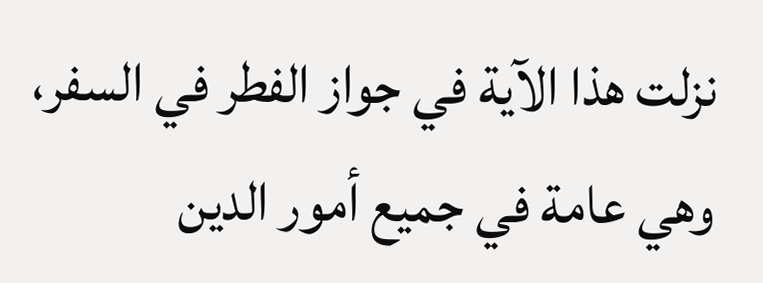نزلت هذا الآية في جواز الفطر في السفر، وهي عامة في جميع أمور الدين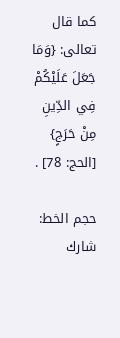كما قال تعالى: {وَمَا جَعَلَ عَلَيْكُمْ فِي الدِّينِ مِنْ حَرَجٍ} [الحج: 78] .

حجم الخط:
شارك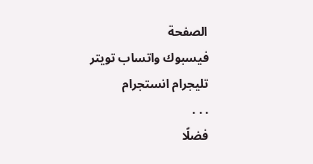الصفحة
فيسبوك واتساب تويتر تليجرام انستجرام
. . .
فضلًا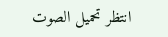انتظر تحميل الصوت